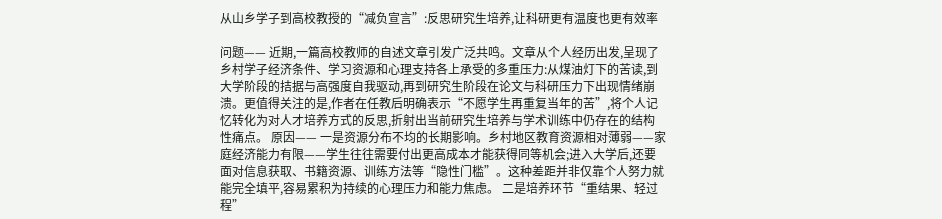从山乡学子到高校教授的“减负宣言”:反思研究生培养,让科研更有温度也更有效率

问题—— 近期,一篇高校教师的自述文章引发广泛共鸣。文章从个人经历出发,呈现了乡村学子经济条件、学习资源和心理支持各上承受的多重压力:从煤油灯下的苦读,到大学阶段的拮据与高强度自我驱动,再到研究生阶段在论文与科研压力下出现情绪崩溃。更值得关注的是,作者在任教后明确表示“不愿学生再重复当年的苦”,将个人记忆转化为对人才培养方式的反思,折射出当前研究生培养与学术训练中仍存在的结构性痛点。 原因—— 一是资源分布不均的长期影响。乡村地区教育资源相对薄弱——家庭经济能力有限——学生往往需要付出更高成本才能获得同等机会;进入大学后,还要面对信息获取、书籍资源、训练方法等“隐性门槛”。这种差距并非仅靠个人努力就能完全填平,容易累积为持续的心理压力和能力焦虑。 二是培养环节“重结果、轻过程”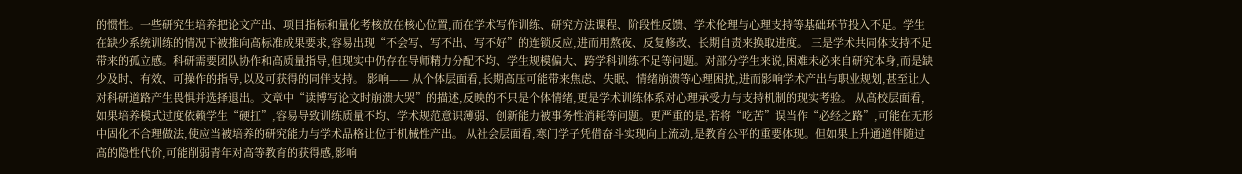的惯性。一些研究生培养把论文产出、项目指标和量化考核放在核心位置,而在学术写作训练、研究方法课程、阶段性反馈、学术伦理与心理支持等基础环节投入不足。学生在缺少系统训练的情况下被推向高标准成果要求,容易出现“不会写、写不出、写不好”的连锁反应,进而用熬夜、反复修改、长期自责来换取进度。 三是学术共同体支持不足带来的孤立感。科研需要团队协作和高质量指导,但现实中仍存在导师精力分配不均、学生规模偏大、跨学科训练不足等问题。对部分学生来说,困难未必来自研究本身,而是缺少及时、有效、可操作的指导,以及可获得的同伴支持。 影响—— 从个体层面看,长期高压可能带来焦虑、失眠、情绪崩溃等心理困扰,进而影响学术产出与职业规划,甚至让人对科研道路产生畏惧并选择退出。文章中“读博写论文时崩溃大哭”的描述,反映的不只是个体情绪,更是学术训练体系对心理承受力与支持机制的现实考验。 从高校层面看,如果培养模式过度依赖学生“硬扛”,容易导致训练质量不均、学术规范意识薄弱、创新能力被事务性消耗等问题。更严重的是,若将“吃苦”误当作“必经之路”,可能在无形中固化不合理做法,使应当被培养的研究能力与学术品格让位于机械性产出。 从社会层面看,寒门学子凭借奋斗实现向上流动,是教育公平的重要体现。但如果上升通道伴随过高的隐性代价,可能削弱青年对高等教育的获得感,影响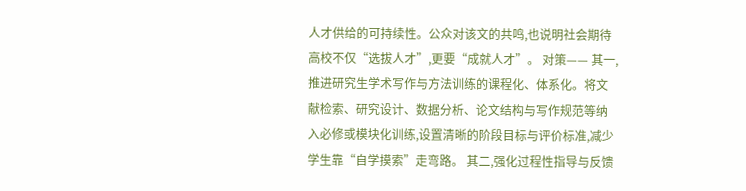人才供给的可持续性。公众对该文的共鸣,也说明社会期待高校不仅“选拔人才”,更要“成就人才”。 对策—— 其一,推进研究生学术写作与方法训练的课程化、体系化。将文献检索、研究设计、数据分析、论文结构与写作规范等纳入必修或模块化训练,设置清晰的阶段目标与评价标准,减少学生靠“自学摸索”走弯路。 其二,强化过程性指导与反馈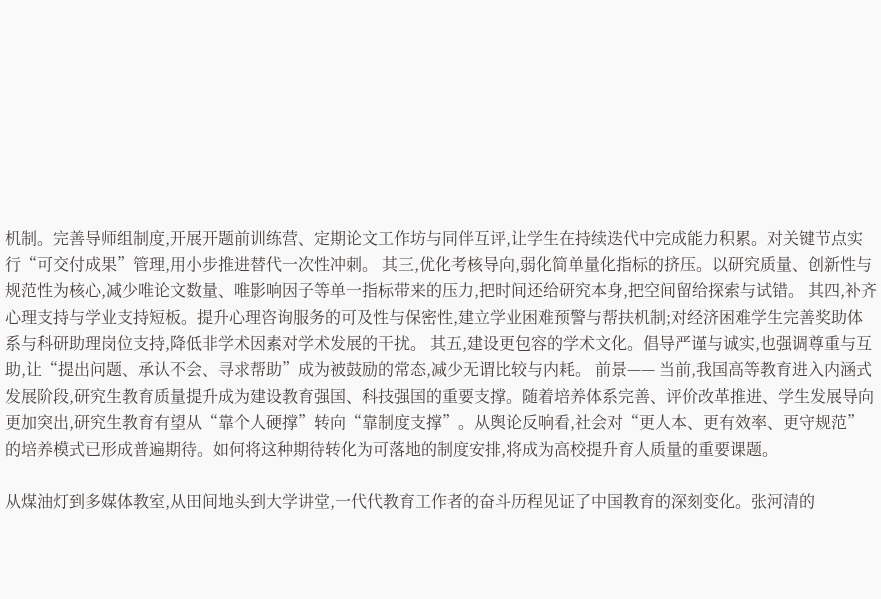机制。完善导师组制度,开展开题前训练营、定期论文工作坊与同伴互评,让学生在持续迭代中完成能力积累。对关键节点实行“可交付成果”管理,用小步推进替代一次性冲刺。 其三,优化考核导向,弱化简单量化指标的挤压。以研究质量、创新性与规范性为核心,减少唯论文数量、唯影响因子等单一指标带来的压力,把时间还给研究本身,把空间留给探索与试错。 其四,补齐心理支持与学业支持短板。提升心理咨询服务的可及性与保密性,建立学业困难预警与帮扶机制;对经济困难学生完善奖助体系与科研助理岗位支持,降低非学术因素对学术发展的干扰。 其五,建设更包容的学术文化。倡导严谨与诚实,也强调尊重与互助,让“提出问题、承认不会、寻求帮助”成为被鼓励的常态,减少无谓比较与内耗。 前景—— 当前,我国高等教育进入内涵式发展阶段,研究生教育质量提升成为建设教育强国、科技强国的重要支撑。随着培养体系完善、评价改革推进、学生发展导向更加突出,研究生教育有望从“靠个人硬撑”转向“靠制度支撑”。从舆论反响看,社会对“更人本、更有效率、更守规范”的培养模式已形成普遍期待。如何将这种期待转化为可落地的制度安排,将成为高校提升育人质量的重要课题。

从煤油灯到多媒体教室,从田间地头到大学讲堂,一代代教育工作者的奋斗历程见证了中国教育的深刻变化。张河清的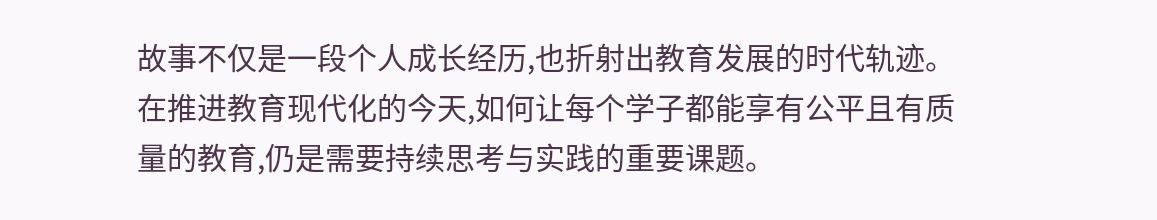故事不仅是一段个人成长经历,也折射出教育发展的时代轨迹。在推进教育现代化的今天,如何让每个学子都能享有公平且有质量的教育,仍是需要持续思考与实践的重要课题。